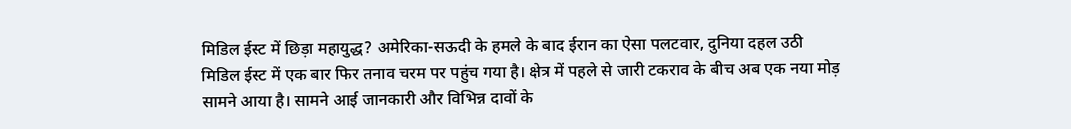मिडिल ईस्ट में छिड़ा महायुद्ध? अमेरिका-सऊदी के हमले के बाद ईरान का ऐसा पलटवार, दुनिया दहल उठी
मिडिल ईस्ट में एक बार फिर तनाव चरम पर पहुंच गया है। क्षेत्र में पहले से जारी टकराव के बीच अब एक नया मोड़ सामने आया है। सामने आई जानकारी और विभिन्न दावों के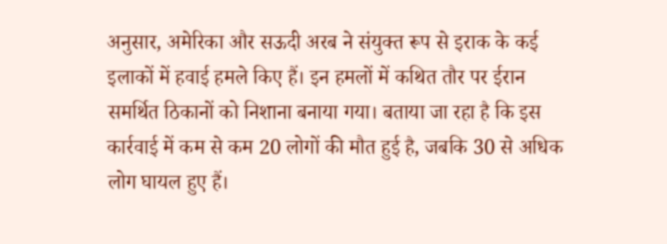अनुसार, अमेरिका और सऊदी अरब ने संयुक्त रूप से इराक के कई इलाकों में हवाई हमले किए हैं। इन हमलों में कथित तौर पर ईरान समर्थित ठिकानों को निशाना बनाया गया। बताया जा रहा है कि इस कार्रवाई में कम से कम 20 लोगों की मौत हुई है, जबकि 30 से अधिक लोग घायल हुए हैं।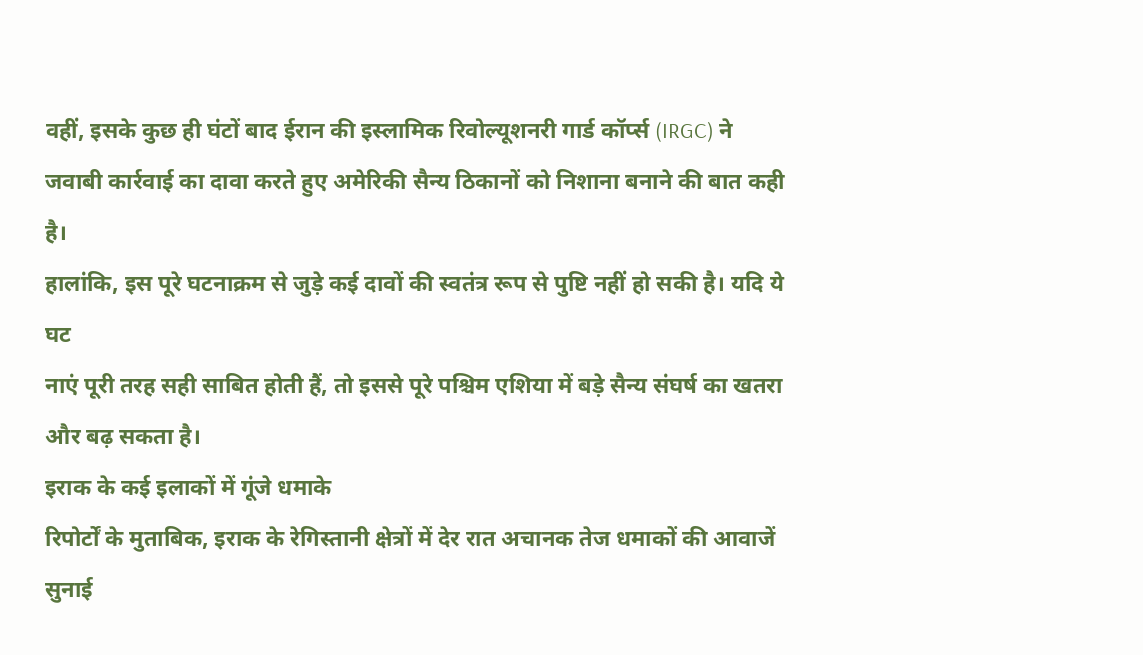वहीं, इसके कुछ ही घंटों बाद ईरान की इस्लामिक रिवोल्यूशनरी गार्ड कॉर्प्स (IRGC) ने जवाबी कार्रवाई का दावा करते हुए अमेरिकी सैन्य ठिकानों को निशाना बनाने की बात कही है।
हालांकि, इस पूरे घटनाक्रम से जुड़े कई दावों की स्वतंत्र रूप से पुष्टि नहीं हो सकी है। यदि ये घट
नाएं पूरी तरह सही साबित होती हैं, तो इससे पूरे पश्चिम एशिया में बड़े सैन्य संघर्ष का खतरा और बढ़ सकता है।
इराक के कई इलाकों में गूंजे धमाके
रिपोर्टों के मुताबिक, इराक के रेगिस्तानी क्षेत्रों में देर रात अचानक तेज धमाकों की आवाजें सुनाई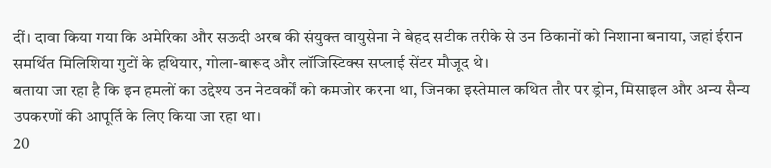दीं। दावा किया गया कि अमेरिका और सऊदी अरब की संयुक्त वायुसेना ने बेहद सटीक तरीके से उन ठिकानों को निशाना बनाया, जहां ईरान समर्थित मिलिशिया गुटों के हथियार, गोला-बारूद और लॉजिस्टिक्स सप्लाई सेंटर मौजूद थे।
बताया जा रहा है कि इन हमलों का उद्देश्य उन नेटवर्कों को कमजोर करना था, जिनका इस्तेमाल कथित तौर पर ड्रोन, मिसाइल और अन्य सैन्य उपकरणों की आपूर्ति के लिए किया जा रहा था।
20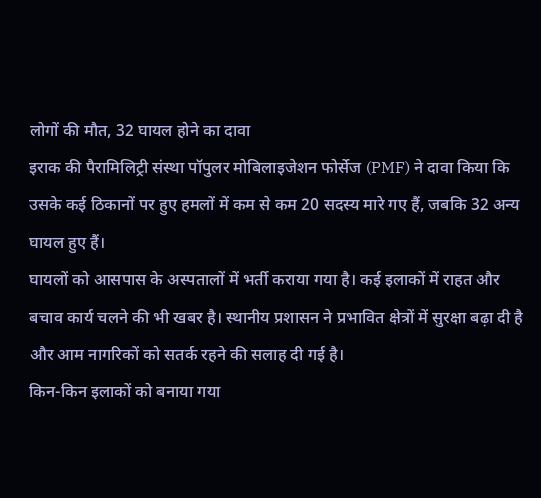लोगों की मौत, 32 घायल होने का दावा
इराक की पैरामिलिट्री संस्था पॉपुलर मोबिलाइजेशन फोर्सेज (PMF) ने दावा किया कि उसके कई ठिकानों पर हुए हमलों में कम से कम 20 सदस्य मारे गए हैं, जबकि 32 अन्य घायल हुए हैं।
घायलों को आसपास के अस्पतालों में भर्ती कराया गया है। कई इलाकों में राहत और बचाव कार्य चलने की भी खबर है। स्थानीय प्रशासन ने प्रभावित क्षेत्रों में सुरक्षा बढ़ा दी है और आम नागरिकों को सतर्क रहने की सलाह दी गई है।
किन-किन इलाकों को बनाया गया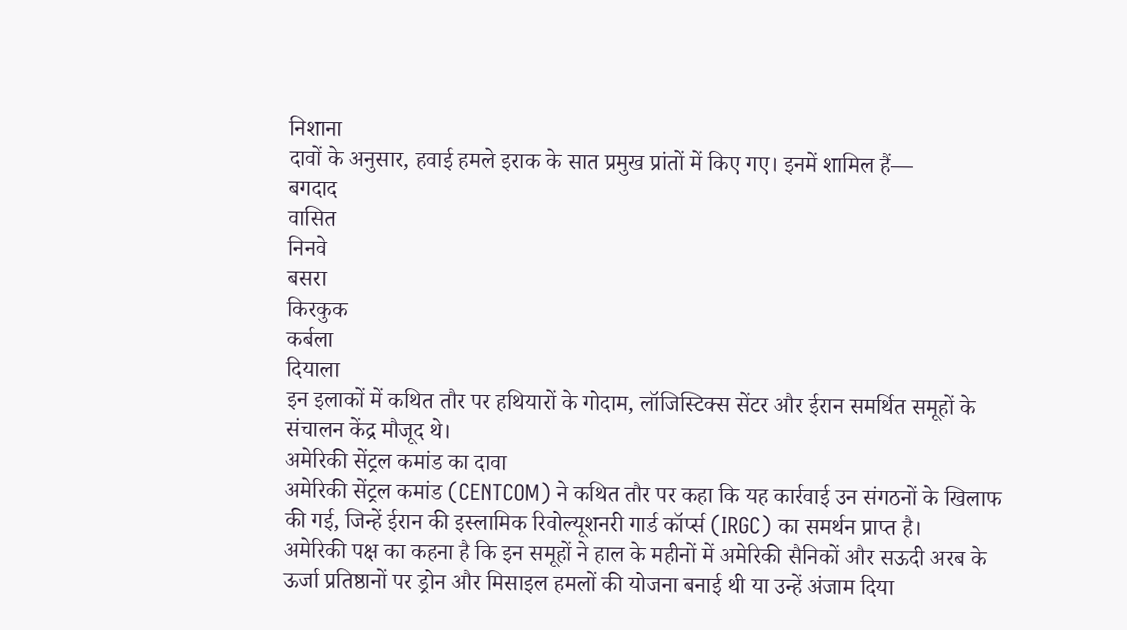निशाना
दावों के अनुसार, हवाई हमले इराक के सात प्रमुख प्रांतों में किए गए। इनमें शामिल हैं—
बगदाद
वासित
निनवे
बसरा
किरकुक
कर्बला
दियाला
इन इलाकों में कथित तौर पर हथियारों के गोदाम, लॉजिस्टिक्स सेंटर और ईरान समर्थित समूहों के संचालन केंद्र मौजूद थे।
अमेरिकी सेंट्रल कमांड का दावा
अमेरिकी सेंट्रल कमांड (CENTCOM) ने कथित तौर पर कहा कि यह कार्रवाई उन संगठनों के खिलाफ की गई, जिन्हें ईरान की इस्लामिक रिवोल्यूशनरी गार्ड कॉर्प्स (IRGC) का समर्थन प्राप्त है।
अमेरिकी पक्ष का कहना है कि इन समूहों ने हाल के महीनों में अमेरिकी सैनिकों और सऊदी अरब के ऊर्जा प्रतिष्ठानों पर ड्रोन और मिसाइल हमलों की योजना बनाई थी या उन्हें अंजाम दिया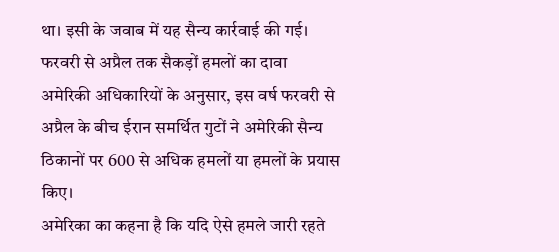था। इसी के जवाब में यह सैन्य कार्रवाई की गई।
फरवरी से अप्रैल तक सैकड़ों हमलों का दावा
अमेरिकी अधिकारियों के अनुसार, इस वर्ष फरवरी से अप्रैल के बीच ईरान समर्थित गुटों ने अमेरिकी सैन्य ठिकानों पर 600 से अधिक हमलों या हमलों के प्रयास किए।
अमेरिका का कहना है कि यदि ऐसे हमले जारी रहते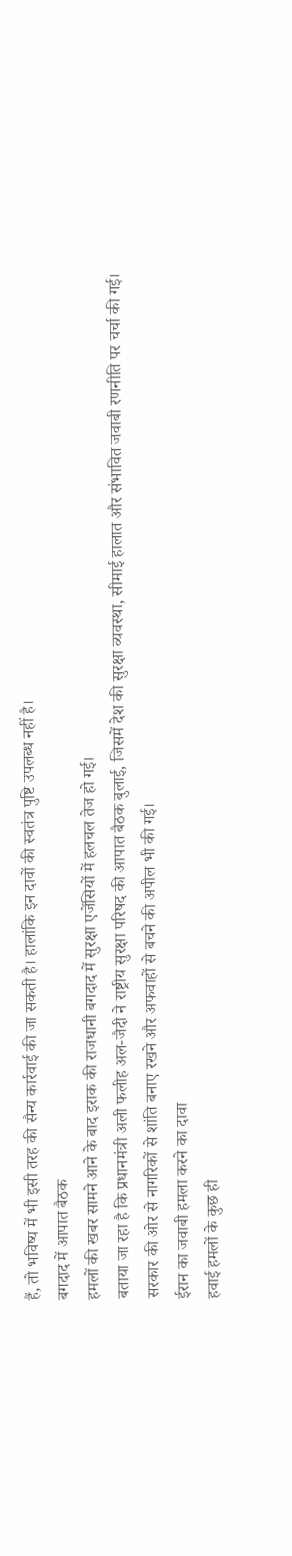हैं, तो भविष्य में भी इसी तरह की सैन्य कार्रवाई की जा सकती है। हालांकि इन दावों की स्वतंत्र पुष्टि उपलब्ध नहीं है।
बगदाद में आपात बैठक
हमलों की खबर सामने आने के बाद इराक की राजधानी बगदाद में सुरक्षा एजेंसियों में हलचल तेज हो गई।
बताया जा रहा है कि प्रधानमंत्री अली फलीह अल-जैदी ने राष्ट्रीय सुरक्षा परिषद की आपात बैठक बुलाई, जिसमें देश की सुरक्षा व्यवस्था, सीमाई हालात और संभावित जवाबी रणनीति पर चर्चा की गई।
सरकार की ओर से नागरिकों से शांति बनाए रखने और अफवाहों से बचने की अपील भी की गई।
ईरान का जवाबी हमला करने का दावा
हवाई हमलों के कुछ ही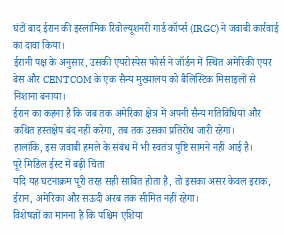घंटों बाद ईरान की इस्लामिक रिवोल्यूशनरी गार्ड कॉर्प्स (IRGC) ने जवाबी कार्रवाई का दावा किया।
ईरानी पक्ष के अनुसार, उसकी एयरोस्पेस फोर्स ने जॉर्डन में स्थित अमेरिकी एयर बेस और CENTCOM के एक सैन्य मुख्यालय को बैलिस्टिक मिसाइलों से निशाना बनाया।
ईरान का कहना है कि जब तक अमेरिका क्षेत्र में अपनी सैन्य गतिविधियां और कथित हस्तक्षेप बंद नहीं करेगा, तब तक उसका प्रतिरोध जारी रहेगा।
हालांकि, इस जवाबी हमले के संबंध में भी स्वतंत्र पुष्टि सामने नहीं आई है।
पूरे मिडिल ईस्ट में बढ़ी चिंता
यदि यह घटनाक्रम पूरी तरह सही साबित होता है, तो इसका असर केवल इराक, ईरान, अमेरिका और सऊदी अरब तक सीमित नहीं रहेगा।
विशेषज्ञों का मानना है कि पश्चिम एशिया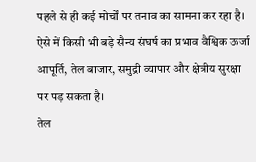पहले से ही कई मोर्चों पर तनाव का सामना कर रहा है। ऐसे में किसी भी बड़े सैन्य संघर्ष का प्रभाव वैश्विक ऊर्जा आपूर्ति, तेल बाजार, समुद्री व्यापार और क्षेत्रीय सुरक्षा पर पड़ सकता है।
तेल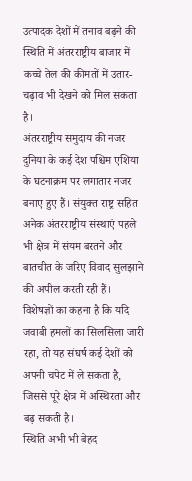उत्पादक देशों में तनाव बढ़ने की स्थिति में अंतरराष्ट्रीय बाजार में कच्चे तेल की कीमतों में उतार-चढ़ाव भी देखने को मिल सकता है।
अंतरराष्ट्रीय समुदाय की नजर
दुनिया के कई देश पश्चिम एशिया के घटनाक्रम पर लगातार नजर बनाए हुए हैं। संयुक्त राष्ट्र सहित अनेक अंतरराष्ट्रीय संस्थाएं पहले भी क्षेत्र में संयम बरतने और बातचीत के जरिए विवाद सुलझाने की अपील करती रही हैं।
विशेषज्ञों का कहना है कि यदि जवाबी हमलों का सिलसिला जारी रहा, तो यह संघर्ष कई देशों को अपनी चपेट में ले सकता है, जिससे पूरे क्षेत्र में अस्थिरता और बढ़ सकती है।
स्थिति अभी भी बेहद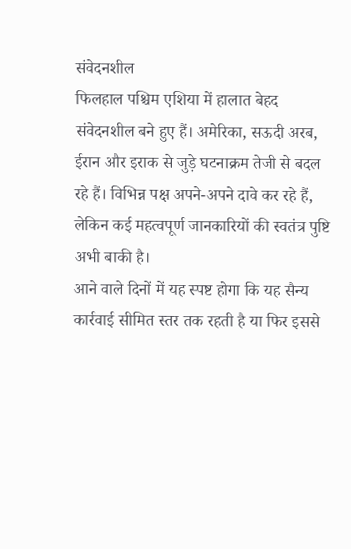संवेदनशील
फिलहाल पश्चिम एशिया में हालात बेहद संवेदनशील बने हुए हैं। अमेरिका, सऊदी अरब, ईरान और इराक से जुड़े घटनाक्रम तेजी से बदल रहे हैं। विभिन्न पक्ष अपने-अपने दावे कर रहे हैं, लेकिन कई महत्वपूर्ण जानकारियों की स्वतंत्र पुष्टि अभी बाकी है।
आने वाले दिनों में यह स्पष्ट होगा कि यह सैन्य कार्रवाई सीमित स्तर तक रहती है या फिर इससे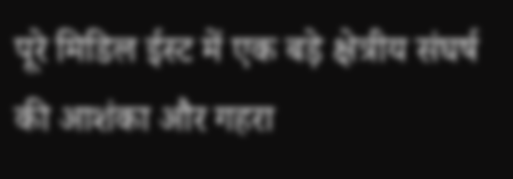पूरे मिडिल ईस्ट में एक बड़े क्षेत्रीय संघर्ष की आशंका और गहरा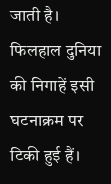जाती है। फिलहाल दुनिया की निगाहें इसी घटनाक्रम पर टिकी हुई हैं।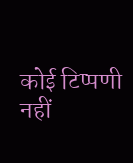कोई टिप्पणी नहीं